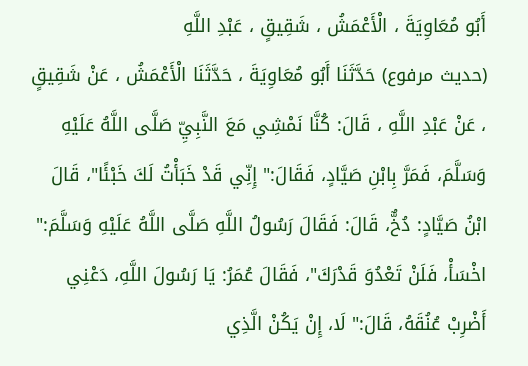أَبُو مُعَاوِيَةَ ، الْأَعْمَشُ ، شَقِيقٍ ، عَبْدِ اللَّهِ
(حديث مرفوع) حَدَّثَنَا أَبُو مُعَاوِيَةَ ، حَدَّثَنَا الْأَعْمَشُ ، عَنْ شَقِيقٍ ، عَنْ عَبْدِ اللَّهِ ، قَالَ: كُنَّا نَمْشِي مَعَ النَّبِيِّ صَلَّى اللَّهُ عَلَيْهِ وَسَلَّمَ، فَمَرَّ بِابْنِ صَيَّادٍ، فَقَالَ:" إِنِّي قَدْ خَبَأْتُ لَكَ خَبْئًا"، قَالَ ابْنُ صَيَّادٍ: دُخٌّ، قَالَ: فَقَالَ رَسُولُ اللَّهِ صَلَّى اللَّهُ عَلَيْهِ وَسَلَّمَ:" اخْسَأْ، فَلَنْ تَعْدُوَ قَدْرَكَ"، فَقَالَ عُمَرُ: يَا رَسُولَ اللَّهِ، دَعْنِي أَضْرِبْ عُنُقَهُ، قَالَ:" لَا، إِنْ يَكُنْ الَّذِي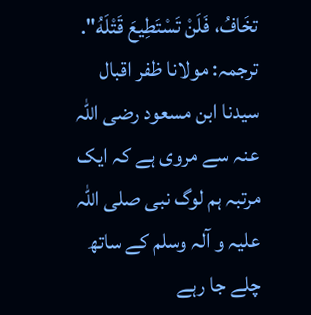تخَافُ، فَلَنْ تَسْتَطِيعَ قَتْلَهُ".
ترجمہ: مولانا ظفر اقبال
سیدنا ابن مسعود رضی اللہ عنہ سے مروی ہے کہ ایک مرتبہ ہم لوگ نبی صلی اللہ علیہ و آلہ وسلم کے ساتھ چلے جا رہے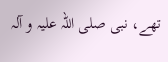تھے، نبی صلی اللہ علیہ و آلہ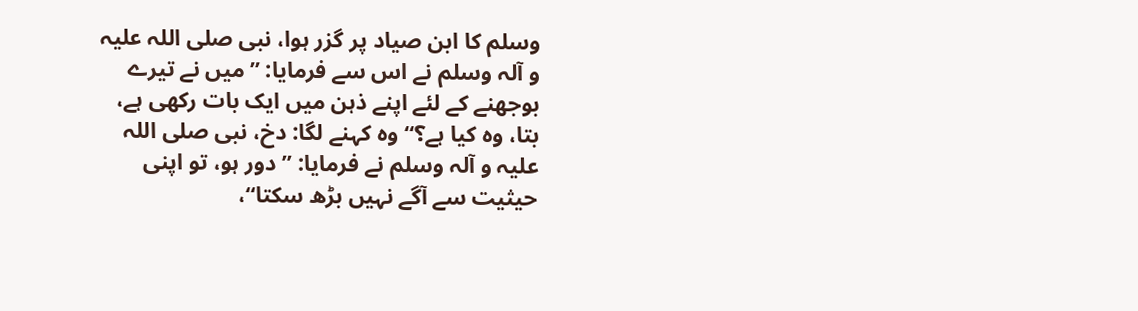وسلم کا ابن صیاد پر گزر ہوا، نبی صلی اللہ علیہ و آلہ وسلم نے اس سے فرمایا: ”میں نے تیرے بوجھنے کے لئے اپنے ذہن میں ایک بات رکھی ہے، بتا، وہ کیا ہے؟“ وہ کہنے لگا: دخ، نبی صلی اللہ علیہ و آلہ وسلم نے فرمایا: ”دور ہو، تو اپنی حیثیت سے آگے نہیں بڑھ سکتا“،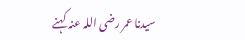سیدنا عمر رضی اللہ عنہ کہنے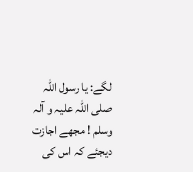لگے: یا رسول اللہ صلی اللہ علیہ و آلہ وسلم ! مجھے اجازت دیجئے کہ اس کی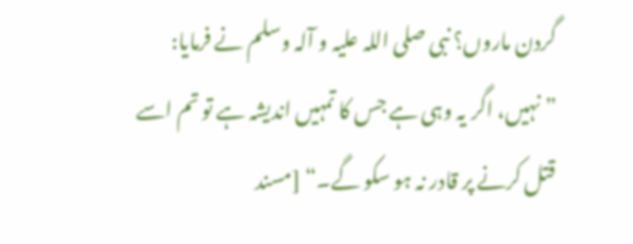گردن ماروں؟ نبی صلی اللہ علیہ و آلہ وسلم نے فرمایا: ”نہیں، اگر یہ وہی ہے جس کا تمہیں اندیشہ ہے تو تم اسے قتل کرنے پر قادر نہ ہو سکو گے۔“ [مسند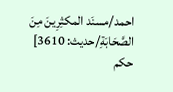احمد/مسنَد المكثِرِینَ مِنَ الصَّحَابَةِ/حدیث: 3610]
حکم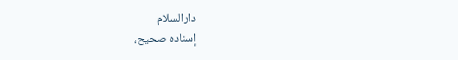دارالسلام
إسناده صحيح،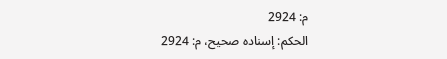م: 2924
الحكم: إسناده صحيح، م: 2924